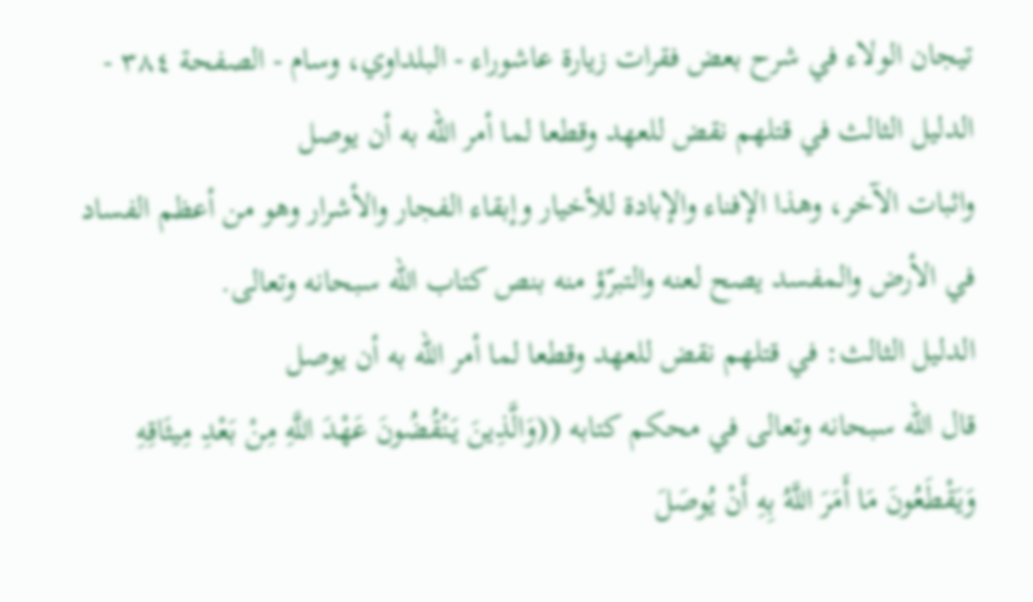تيجان الولاء في شرح بعض فقرات زيارة عاشوراء - البلداوي، وسام - الصفحة ٣٨٤ - الدليل الثالث في قتلهم نقض للعهد وقطعا لما أمر الله به أن يوصل
واثبات الآخر، وهذا الإفناء والإبادة للأخيار وإبقاء الفجار والأشرار وهو من أعظم الفساد في الأرض والمفسد يصح لعنه والتبرّؤ منه بنص كتاب الله سبحانه وتعالى.
الدليل الثالث: في قتلهم نقض للعهد وقطعا لما أمر الله به أن يوصل
قال الله سبحانه وتعالى في محكم كتابه ((وَالَّذِينَ يَنْقُضُونَ عَهْدَ اللَّهِ مِنْ بَعْدِ مِيثَاقِهِ وَيَقْطَعُونَ مَا أَمَرَ اللَّهُ بِهِ أَنْ يُوصَلَ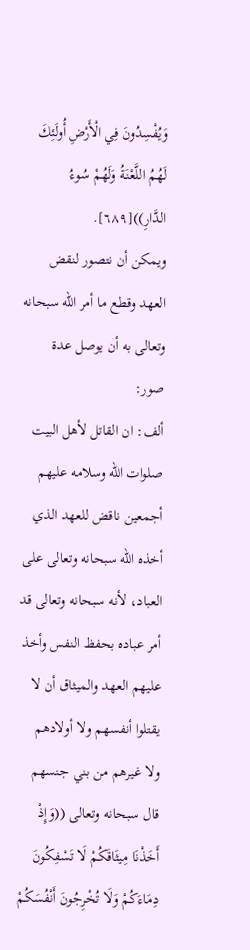وَيُفْسِدُونَ فِي الْأَرْضِ أُولَئِكَ لَهُمُ اللَّعْنَةُ وَلَهُمْ سُوءُ الدَّارِ))[٦٨٩].
ويمكن أن نتصور لنقض العهد وقطع ما أمر الله سبحانه وتعالى به أن يوصل عدة صور:
ألف: ان القاتل لأهل البيت صلوات الله وسلامه عليهم أجمعين ناقض للعهد الذي أخذه الله سبحانه وتعالى على العباد، لأنه سبحانه وتعالى قد أمر عباده بحفظ النفس وأخذ عليهم العهد والميثاق أن لا يقتلوا أنفسهم ولا أولادهم ولا غيرهم من بني جنسهم قال سبحانه وتعالى ((وَإِذْ أَخَذْنَا مِيثَاقَكُمْ لَا تَسْفِكُونَ دِمَاءَكُمْ وَلَا تُخْرِجُونَ أَنْفُسَكُمْ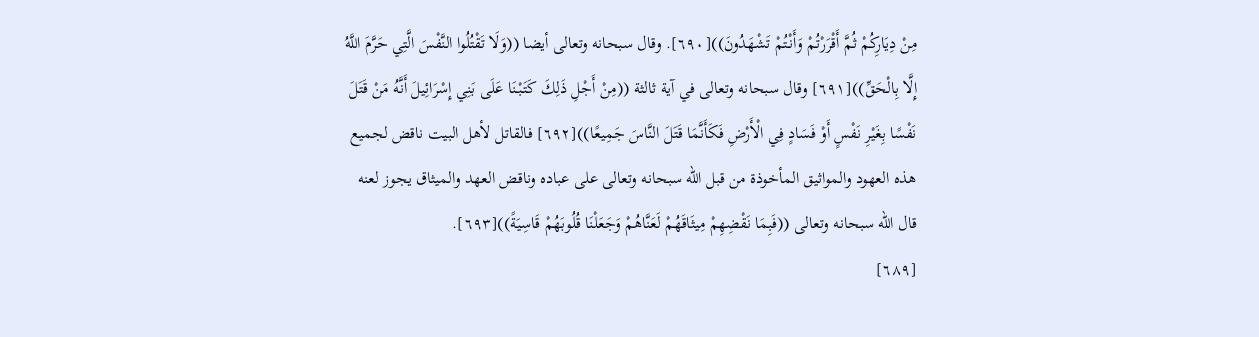مِنْ دِيَارِكُمْ ثُمَّ أَقْرَرْتُمْ وَأَنْتُمْ تَشْهَدُونَ))[٦٩٠]. وقال سبحانه وتعالى أيضا ((وَلَا تَقْتُلُوا النَّفْسَ الَّتِي حَرَّمَ اللَّهُ إِلَّا بِالْحَقِّ))[٦٩١] وقال سبحانه وتعالى في آية ثالثة ((مِنْ أَجْلِ ذَلِكَ كَتَبْنَا عَلَى بَنِي إِسْرَائِيلَ أَنَّهُ مَنْ قَتَلَ نَفْسًا بِغَيْرِ نَفْسٍ أَوْ فَسَادٍ فِي الْأَرْضِ فَكَأَنَّمَا قَتَلَ النَّاسَ جَمِيعًا))[٦٩٢] فالقاتل لأهل البيت ناقض لجميع هذه العهود والمواثيق المأخوذة من قبل الله سبحانه وتعالى على عباده وناقض العهد والميثاق يجوز لعنه قال الله سبحانه وتعالى ((فَبِمَا نَقْضِهِمْ مِيثَاقَهُمْ لَعَنَّاهُمْ وَجَعَلْنَا قُلُوبَهُمْ قَاسِيَةً))[٦٩٣].
[٦٨٩]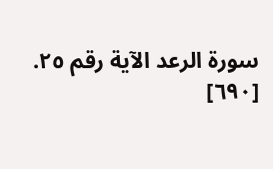سورة الرعد الآية رقم ٢٥.
[٦٩٠]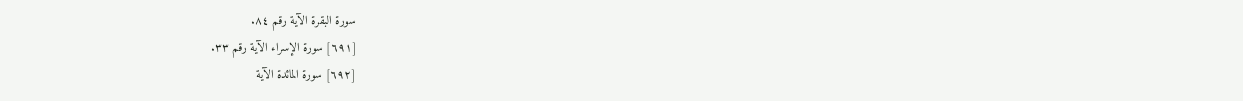سورة البقرة الآية رقم ٨٤.
[٦٩١] سورة الإسراء الآية رقم ٣٣.
[٦٩٢] سورة المائدة الآية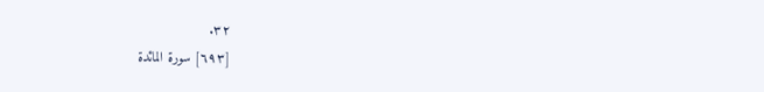٣٢.
[٦٩٣] سورة المائدة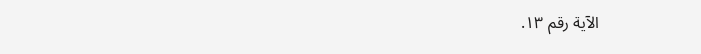الآية رقم ١٣.